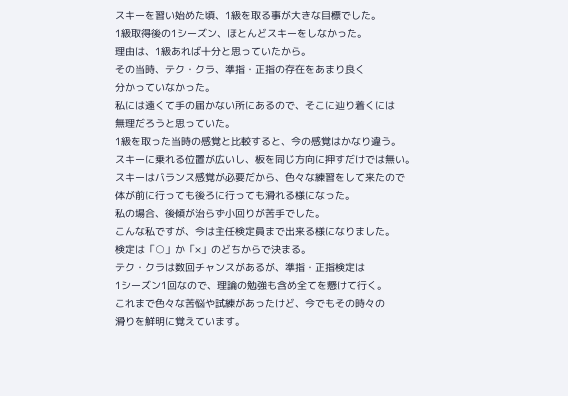スキーを習い始めた頃、1級を取る事が大きな目標でした。
1級取得後の1シーズン、ほとんどスキーをしなかった。
理由は、1級あれば十分と思っていたから。
その当時、テク・クラ、準指・正指の存在をあまり良く
分かっていなかった。
私には遠くて手の届かない所にあるので、そこに辿り着くには
無理だろうと思っていた。
1級を取った当時の感覚と比較すると、今の感覚はかなり違う。
スキーに乗れる位置が広いし、板を同じ方向に押すだけでは無い。
スキーはバランス感覚が必要だから、色々な練習をして来たので
体が前に行っても後ろに行っても滑れる様になった。
私の場合、後傾が治らず小回りが苦手でした。
こんな私ですが、今は主任検定員まで出来る様になりました。
検定は「○」か「×」のどちからで決まる。
テク・クラは数回チャンスがあるが、準指・正指検定は
1シーズン1回なので、理論の勉強も含め全てを懸けて行く。
これまで色々な苦悩や試練があったけど、今でもその時々の
滑りを鮮明に覚えています。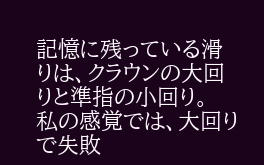記憶に残っている滑りは、クラウンの大回りと準指の小回り。
私の感覚では、大回りで失敗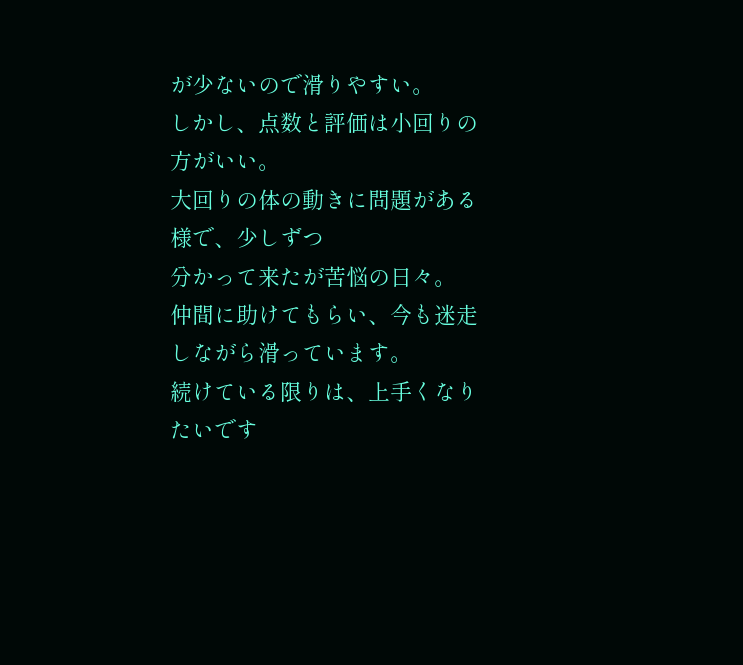が少ないので滑りやすい。
しかし、点数と評価は小回りの方がいい。
大回りの体の動きに問題がある様で、少しずつ
分かって来たが苦悩の日々。
仲間に助けてもらい、今も迷走しながら滑っています。
続けている限りは、上手くなりたいです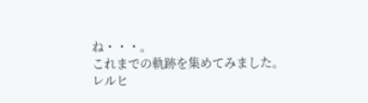ね・・・。
これまでの軌跡を集めてみました。
レルヒ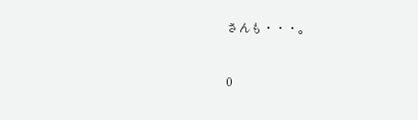さんも・・・。


0